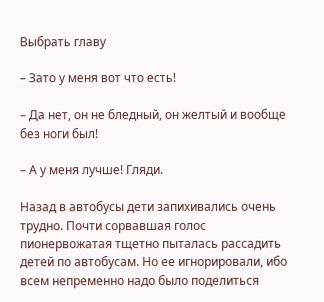Выбрать главу

– Зато у меня вот что есть!

– Да нет, он не бледный, он желтый и вообще без ноги был!

– А у меня лучше! Гляди.

Назад в автобусы дети запихивались очень трудно. Почти сорвавшая голос пионервожатая тщетно пыталась рассадить детей по автобусам. Но ее игнорировали, ибо всем непременно надо было поделиться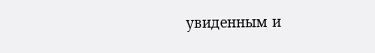увиденным и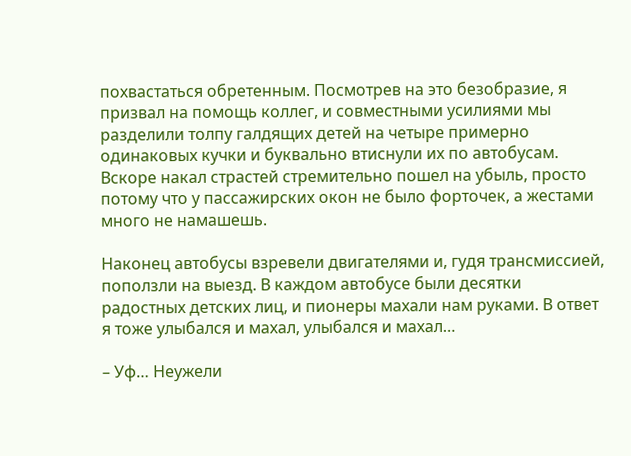похвастаться обретенным. Посмотрев на это безобразие, я призвал на помощь коллег, и совместными усилиями мы разделили толпу галдящих детей на четыре примерно одинаковых кучки и буквально втиснули их по автобусам. Вскоре накал страстей стремительно пошел на убыль, просто потому что у пассажирских окон не было форточек, а жестами много не намашешь.

Наконец автобусы взревели двигателями и, гудя трансмиссией, поползли на выезд. В каждом автобусе были десятки радостных детских лиц, и пионеры махали нам руками. В ответ я тоже улыбался и махал, улыбался и махал…

– Уф… Неужели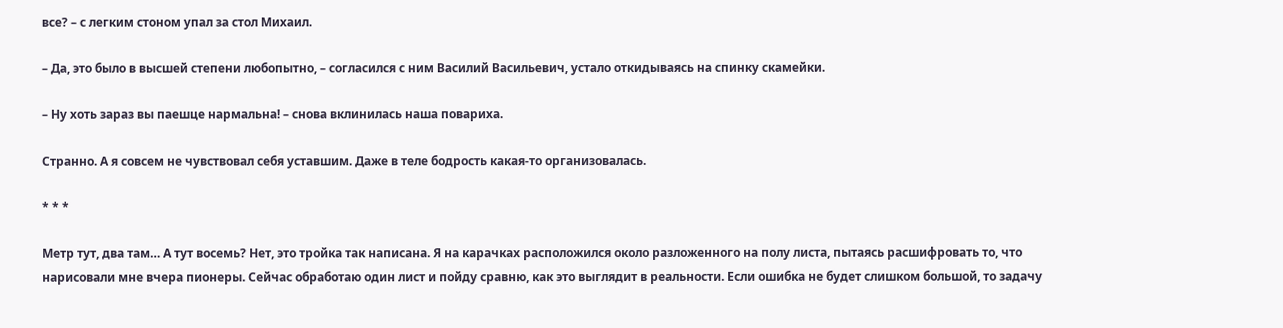все? – с легким стоном упал за стол Михаил.

– Да, это было в высшей степени любопытно, – согласился с ним Василий Васильевич, устало откидываясь на спинку скамейки.

– Ну хоть зараз вы паешце нармальна! – снова вклинилась наша повариха.

Странно. А я совсем не чувствовал себя уставшим. Даже в теле бодрость какая-то организовалась.

* * *

Метр тут, два там… А тут восемь? Нет, это тройка так написана. Я на карачках расположился около разложенного на полу листа, пытаясь расшифровать то, что нарисовали мне вчера пионеры. Сейчас обработаю один лист и пойду сравню, как это выглядит в реальности. Если ошибка не будет слишком большой, то задачу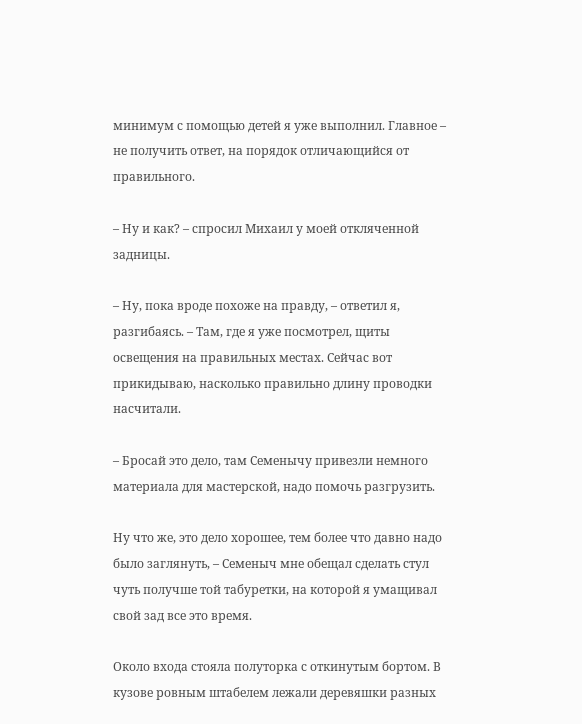минимум с помощью детей я уже выполнил. Главное – не получить ответ, на порядок отличающийся от правильного.

– Ну и как? – спросил Михаил у моей откляченной задницы.

– Ну, пока вроде похоже на правду, – ответил я, разгибаясь. – Там, где я уже посмотрел, щиты освещения на правильных местах. Сейчас вот прикидываю, насколько правильно длину проводки насчитали.

– Бросай это дело, там Семенычу привезли немного материала для мастерской, надо помочь разгрузить.

Ну что же, это дело хорошее, тем более что давно надо было заглянуть, – Семеныч мне обещал сделать стул чуть получше той табуретки, на которой я умащивал свой зад все это время.

Около входа стояла полуторка с откинутым бортом. В кузове ровным штабелем лежали деревяшки разных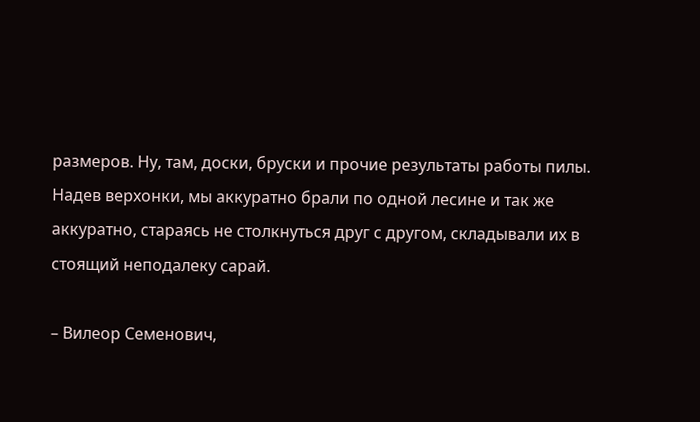размеров. Ну, там, доски, бруски и прочие результаты работы пилы. Надев верхонки, мы аккуратно брали по одной лесине и так же аккуратно, стараясь не столкнуться друг с другом, складывали их в стоящий неподалеку сарай.

– Вилеор Семенович,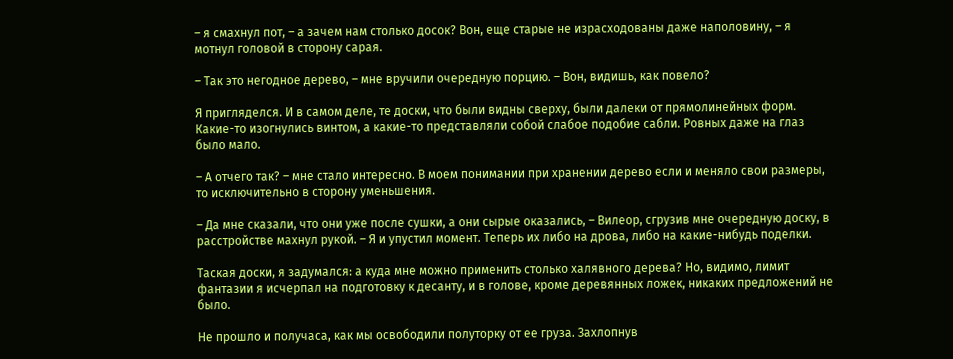– я смахнул пот, – а зачем нам столько досок? Вон, еще старые не израсходованы даже наполовину, – я мотнул головой в сторону сарая.

– Так это негодное дерево, – мне вручили очередную порцию. – Вон, видишь, как повело?

Я пригляделся. И в самом деле, те доски, что были видны сверху, были далеки от прямолинейных форм. Какие-то изогнулись винтом, а какие-то представляли собой слабое подобие сабли. Ровных даже на глаз было мало.

– А отчего так? – мне стало интересно. В моем понимании при хранении дерево если и меняло свои размеры, то исключительно в сторону уменьшения.

– Да мне сказали, что они уже после сушки, а они сырые оказались, – Вилеор, сгрузив мне очередную доску, в расстройстве махнул рукой. – Я и упустил момент. Теперь их либо на дрова, либо на какие-нибудь поделки.

Таская доски, я задумался: а куда мне можно применить столько халявного дерева? Но, видимо, лимит фантазии я исчерпал на подготовку к десанту, и в голове, кроме деревянных ложек, никаких предложений не было.

Не прошло и получаса, как мы освободили полуторку от ее груза. Захлопнув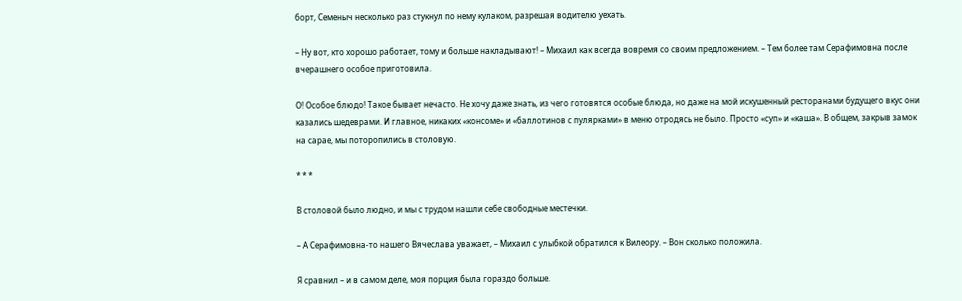борт, Семеныч несколько раз стукнул по нему кулаком, разрешая водителю уехать.

– Ну вот, кто хорошо работает, тому и больше накладывают! – Михаил как всегда вовремя со своим предложением. – Тем более там Серафимовна после вчерашнего особое приготовила.

О! Особое блюдо! Такое бывает нечасто. Не хочу даже знать, из чего готовятся особые блюда, но даже на мой искушенный ресторанами будущего вкус они казались шедеврами. И главное, никаких «консоме» и «баллотинов с пулярками» в меню отродясь не было. Просто «суп» и «каша». В общем, закрыв замок на сарае, мы поторопились в столовую.

* * *

В столовой было людно, и мы с трудом нашли себе свободные местечки.

– А Серафимовна-то нашего Вячеслава уважает, – Михаил с улыбкой обратился к Вилеору. – Вон сколько положила.

Я сравнил – и в самом деле, моя порция была гораздо больше.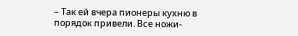– Так ей вчера пионеры кухню в порядок привели. Все ножи-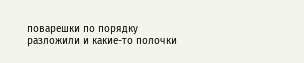поварешки по порядку разложили и какие-то полочки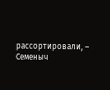рассортировали, – Семеныч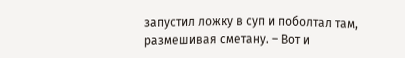запустил ложку в суп и поболтал там, размешивая сметану. – Вот и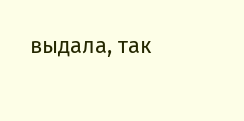выдала, так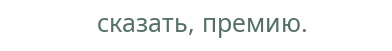сказать, премию.